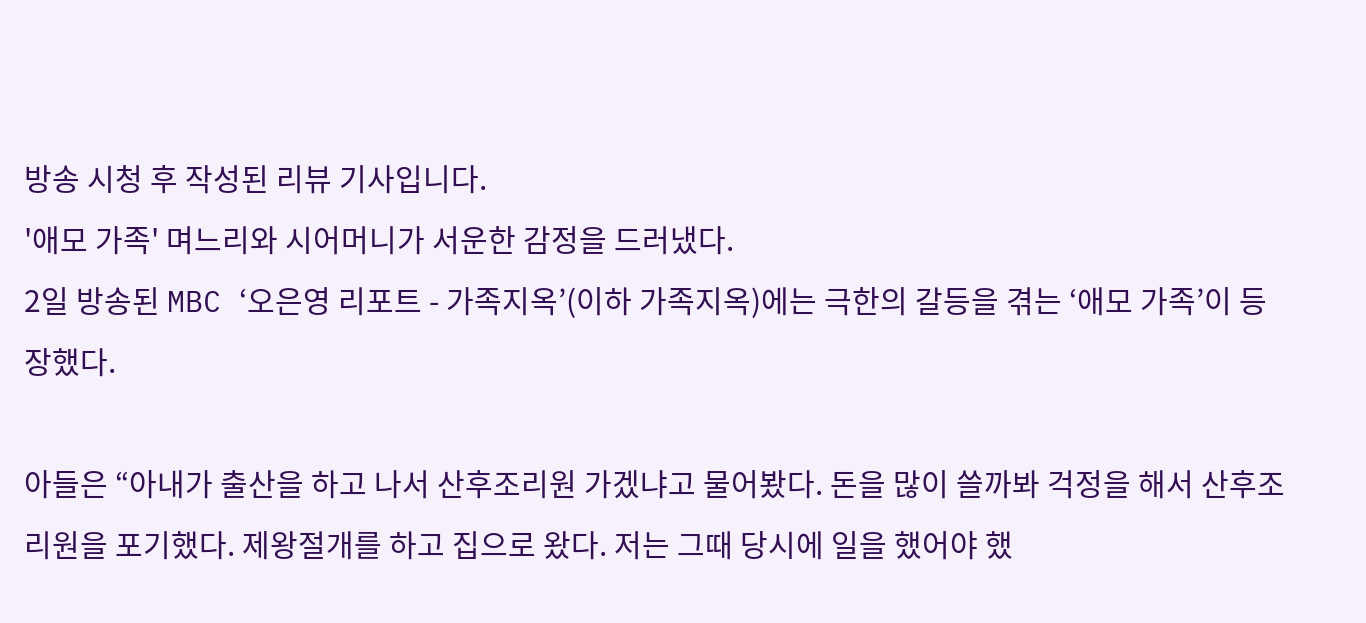방송 시청 후 작성된 리뷰 기사입니다.
'애모 가족' 며느리와 시어머니가 서운한 감정을 드러냈다.
2일 방송된 MBC ‘오은영 리포트 - 가족지옥’(이하 가족지옥)에는 극한의 갈등을 겪는 ‘애모 가족’이 등장했다.

아들은 “아내가 출산을 하고 나서 산후조리원 가겠냐고 물어봤다. 돈을 많이 쓸까봐 걱정을 해서 산후조리원을 포기했다. 제왕절개를 하고 집으로 왔다. 저는 그때 당시에 일을 했어야 했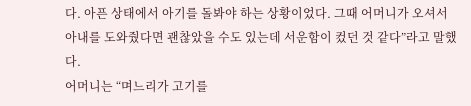다. 아픈 상태에서 아기를 돌봐야 하는 상황이었다. 그때 어머니가 오셔서 아내를 도와줬다면 괜찮았을 수도 있는데 서운함이 컸던 것 같다”라고 말했다.
어머니는 “며느리가 고기를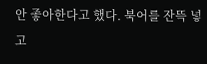안 좋아한다고 했다. 북어를 잔뜩 넣고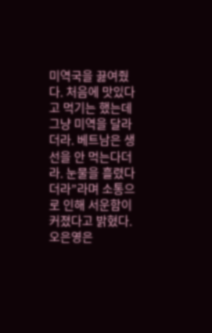미역국을 끓여줬다. 처음에 맛있다고 먹기는 했는데 그냥 미역을 달라더라. 베트남은 생선을 안 먹는다더라. 눈물을 흘렸다더라”라며 소통으로 인해 서운함이 커졌다고 밝혔다.
오은영은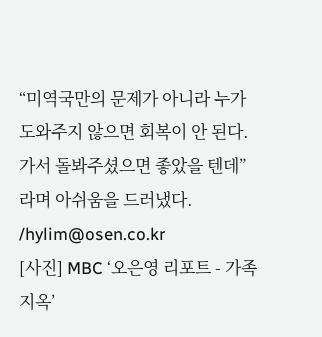“미역국만의 문제가 아니라 누가 도와주지 않으면 회복이 안 된다. 가서 돌봐주셨으면 좋았을 텐데”라며 아쉬움을 드러냈다.
/hylim@osen.co.kr
[사진] MBC ‘오은영 리포트 - 가족지옥’